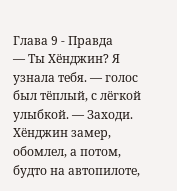Глава 9 - Правда
— Ты Хёнджин? Я узнала тебя. — голос был тёплый, с лёгкой улыбкой. — Заходи.
Хёнджин замер, обомлел, а потом, будто на автопилоте,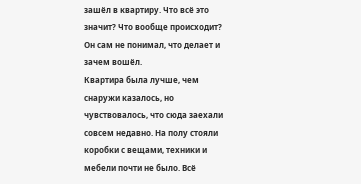зашёл в квартиру. Что всё это значит? Что вообще происходит? Он сам не понимал, что делает и зачем вошёл.
Квартира была лучше, чем снаружи казалось, но чувствовалось, что сюда заехали совсем недавно. На полу стояли коробки с вещами, техники и мебели почти не было. Всё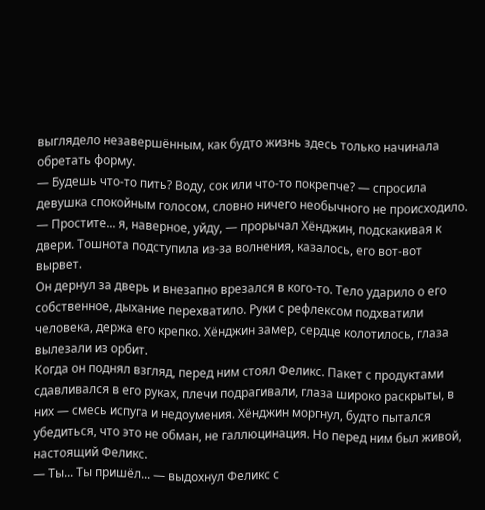выглядело незавершённым, как будто жизнь здесь только начинала обретать форму.
— Будешь что-то пить? Воду, сок или что-то покрепче? — спросила девушка спокойным голосом, словно ничего необычного не происходило.
— Простите... я, наверное, уйду, — прорычал Хёнджин, подскакивая к двери. Тошнота подступила из-за волнения, казалось, его вот-вот вырвет.
Он дернул за дверь и внезапно врезался в кого-то. Тело ударило о его собственное, дыхание перехватило. Руки с рефлексом подхватили человека, держа его крепко. Хёнджин замер, сердце колотилось, глаза вылезали из орбит.
Когда он поднял взгляд, перед ним стоял Феликс. Пакет с продуктами сдавливался в его руках, плечи подрагивали, глаза широко раскрыты, в них — смесь испуга и недоумения. Хёнджин моргнул, будто пытался убедиться, что это не обман, не галлюцинация. Но перед ним был живой, настоящий Феликс.
— Ты... Ты пришёл... — выдохнул Феликс с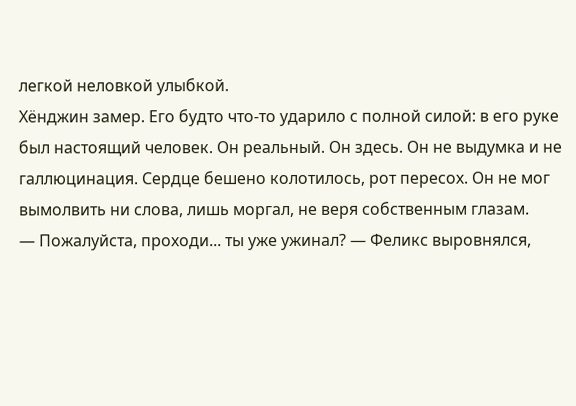легкой неловкой улыбкой.
Хёнджин замер. Его будто что-то ударило с полной силой: в его руке был настоящий человек. Он реальный. Он здесь. Он не выдумка и не галлюцинация. Сердце бешено колотилось, рот пересох. Он не мог вымолвить ни слова, лишь моргал, не веря собственным глазам.
— Пожалуйста, проходи... ты уже ужинал? — Феликс выровнялся,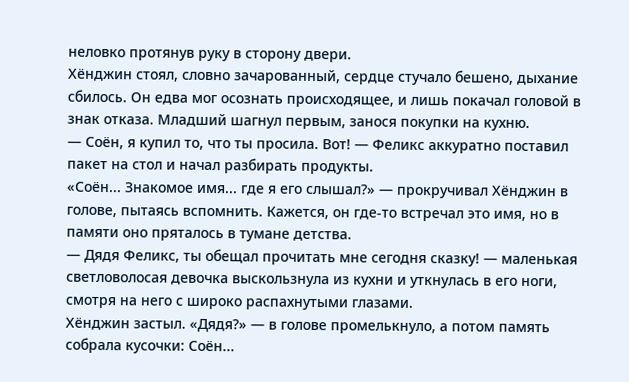неловко протянув руку в сторону двери.
Хёнджин стоял, словно зачарованный, сердце стучало бешено, дыхание сбилось. Он едва мог осознать происходящее, и лишь покачал головой в знак отказа. Младший шагнул первым, занося покупки на кухню.
— Соён, я купил то, что ты просила. Вот! — Феликс аккуратно поставил пакет на стол и начал разбирать продукты.
«Соён... Знакомое имя... где я его слышал?» — прокручивал Хёнджин в голове, пытаясь вспомнить. Кажется, он где-то встречал это имя, но в памяти оно пряталось в тумане детства.
— Дядя Феликс, ты обещал прочитать мне сегодня сказку! — маленькая светловолосая девочка выскользнула из кухни и уткнулась в его ноги, смотря на него с широко распахнутыми глазами.
Хёнджин застыл. «Дядя?» — в голове промелькнуло, а потом память собрала кусочки: Соён...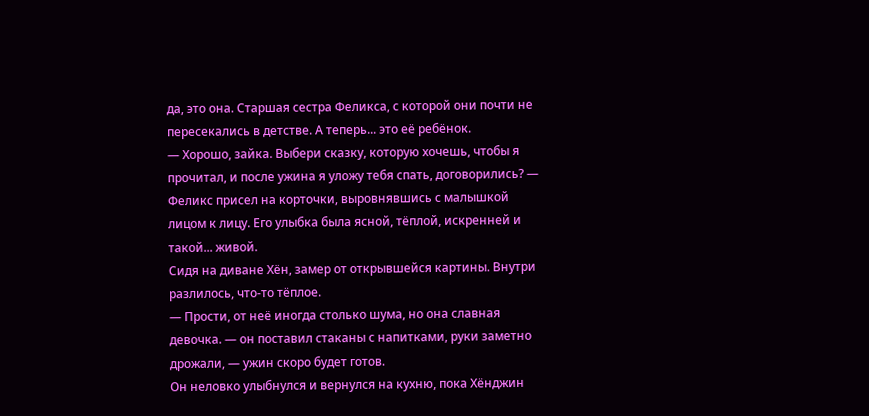да, это она. Старшая сестра Феликса, с которой они почти не пересекались в детстве. А теперь... это её ребёнок.
— Хорошо, зайка. Выбери сказку, которую хочешь, чтобы я прочитал, и после ужина я уложу тебя спать, договорились? — Феликс присел на корточки, выровнявшись с малышкой лицом к лицу. Его улыбка была ясной, тёплой, искренней и такой... живой.
Сидя на диване Хён, замер от открывшейся картины. Внутри разлилось, что-то тёплое.
— Прости, от неё иногда столько шума, но она славная девочка. — он поставил стаканы с напитками, руки заметно дрожали, — ужин скоро будет готов.
Он неловко улыбнулся и вернулся на кухню, пока Хёнджин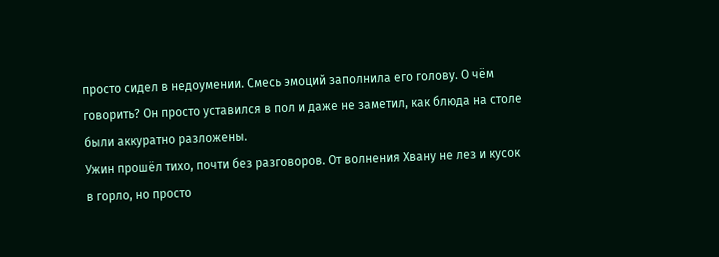просто сидел в недоумении. Смесь эмоций заполнила его голову. О чём говорить? Он просто уставился в пол и даже не заметил, как блюда на столе были аккуратно разложены.
Ужин прошёл тихо, почти без разговоров. От волнения Хвану не лез и кусок в горло, но просто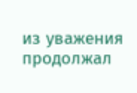из уважения продолжал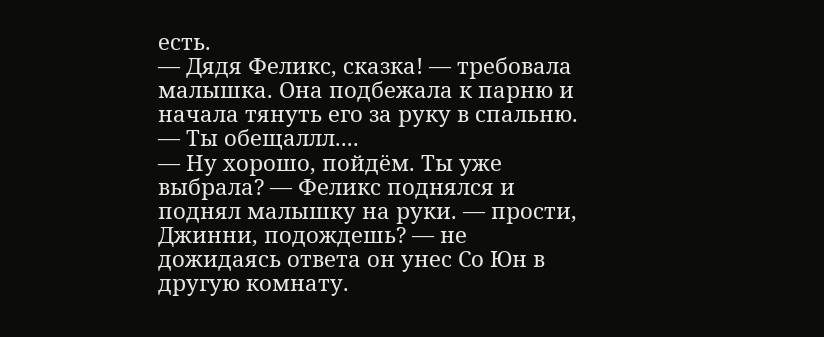есть.
— Дядя Феликс, сказка! — требовала малышка. Она подбежала к парню и начала тянуть его за руку в спальню. — Ты обещаллл....
— Ну хорошо, пойдём. Ты уже выбрала? — Феликс поднялся и поднял малышку на руки. — прости, Джинни, подождешь? — не дожидаясь ответа он унес Со Юн в другую комнату.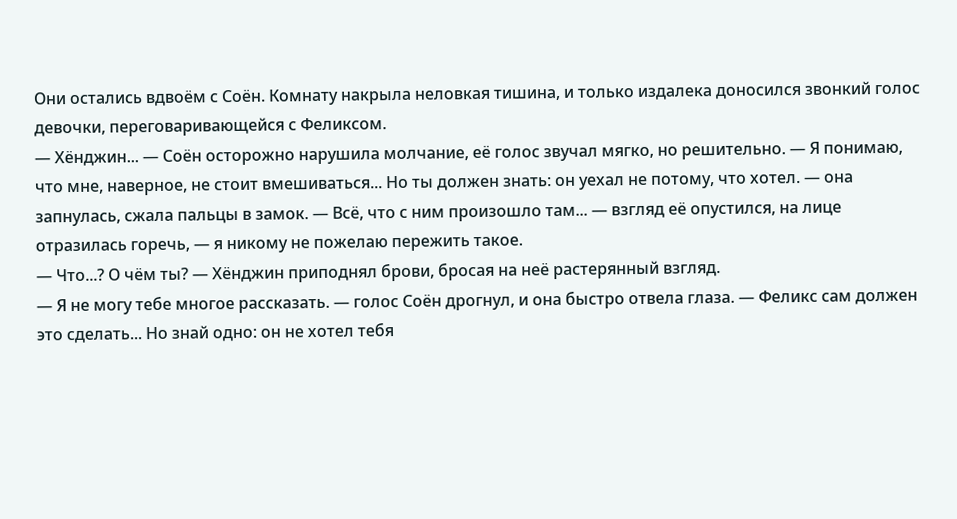Они остались вдвоём с Соён. Комнату накрыла неловкая тишина, и только издалека доносился звонкий голос девочки, переговаривающейся с Феликсом.
— Хёнджин... — Соён осторожно нарушила молчание, её голос звучал мягко, но решительно. — Я понимаю, что мне, наверное, не стоит вмешиваться... Но ты должен знать: он уехал не потому, что хотел. — она запнулась, сжала пальцы в замок. — Всё, что с ним произошло там... — взгляд её опустился, на лице отразилась горечь, — я никому не пожелаю пережить такое.
— Что...? О чём ты? — Хёнджин приподнял брови, бросая на неё растерянный взгляд.
— Я не могу тебе многое рассказать. — голос Соён дрогнул, и она быстро отвела глаза. — Феликс сам должен это сделать... Но знай одно: он не хотел тебя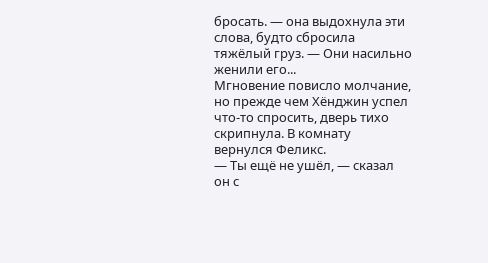бросать. — она выдохнула эти слова, будто сбросила тяжёлый груз. — Они насильно женили его...
Мгновение повисло молчание, но прежде чем Хёнджин успел что-то спросить, дверь тихо скрипнула. В комнату вернулся Феликс.
— Ты ещё не ушёл, — сказал он с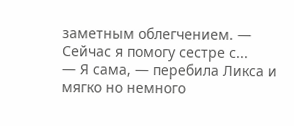заметным облегчением. — Сейчас я помогу сестре с...
— Я сама, — перебила Ликса и мягко но немного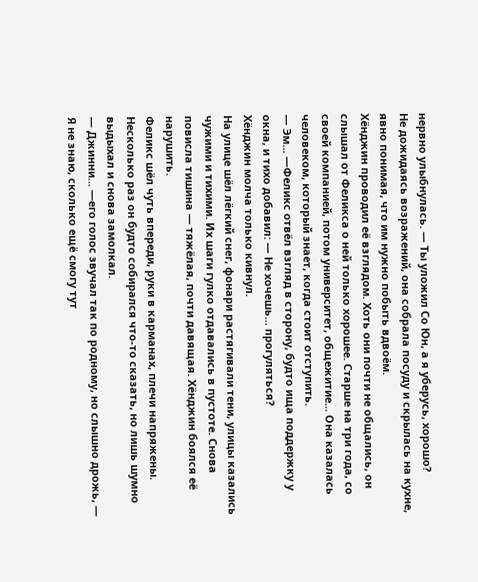нервно улыбнулась. — Ты уложил Со Юн, а я уберусь, хорошо?
Не дожидаясь возражений, она собрала посуду и скрылась на кухне, явно понимая, что им нужно побыть вдвоём.
Хёнджин проводил её взглядом. Хоть они почти не общались, он слышал от Феликса о ней только хорошее. Старше на три года, со своей компанией, потом университет, общежитие... Она казалась человеком, который знает, когда стоит отступить.
— Эм... —Феликс отвёл взгляд в сторону, будто ища поддержку у окна, и тихо добавил: — Не хочешь... прогуляться?
Хёнджин молча только кивнул.
На улице шёл лёгкий снег, фонари растягивали тени, улицы казались чужими и тихими. Их шаги гулко отдавались в пустоте. Снова повисла тишина — тяжёлая, почти давящая. Хёнджин боялся её нарушить.
Феликс шёл чуть впереди, руки в карманах, плечи напряжены. Несколько раз он будто собирался что-то сказать, но лишь шумно выдыхал и снова замолкал.
— Джинни... —его голос звучал так по родному, но слышно дрожь, — Я не знаю, сколько ещё смогу тут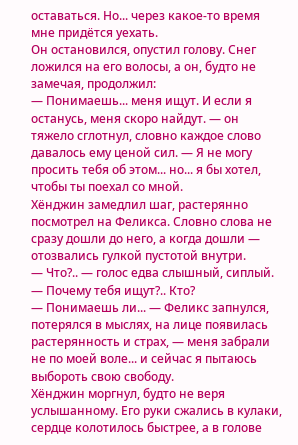оставаться. Но... через какое-то время мне придётся уехать.
Он остановился, опустил голову. Снег ложился на его волосы, а он, будто не замечая, продолжил:
— Понимаешь... меня ищут. И если я останусь, меня скоро найдут. — он тяжело сглотнул, словно каждое слово давалось ему ценой сил. — Я не могу просить тебя об этом... но... я бы хотел, чтобы ты поехал со мной.
Хёнджин замедлил шаг, растерянно посмотрел на Феликса. Словно слова не сразу дошли до него, а когда дошли — отозвались гулкой пустотой внутри.
— Что?.. — голос едва слышный, сиплый. — Почему тебя ищут?.. Кто?
— Понимаешь ли... — Феликс запнулся, потерялся в мыслях, на лице появилась растерянность и страх, — меня забрали не по моей воле... и сейчас я пытаюсь выбороть свою свободу.
Хёнджин моргнул, будто не веря услышанному. Его руки сжались в кулаки, сердце колотилось быстрее, а в голове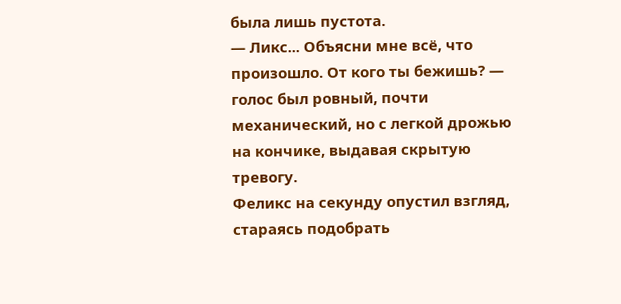была лишь пустота.
— Ликс... Объясни мне всё, что произошло. От кого ты бежишь? — голос был ровный, почти механический, но с легкой дрожью на кончике, выдавая скрытую тревогу.
Феликс на секунду опустил взгляд, стараясь подобрать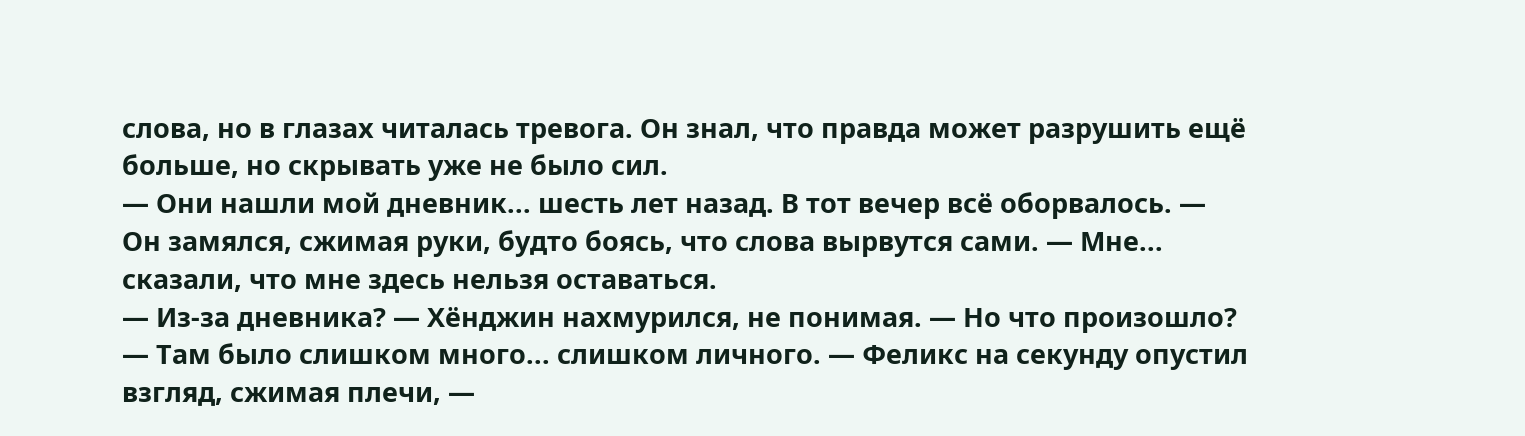слова, но в глазах читалась тревога. Он знал, что правда может разрушить ещё больше, но скрывать уже не было сил.
— Они нашли мой дневник... шесть лет назад. В тот вечер всё оборвалось. — Он замялся, сжимая руки, будто боясь, что слова вырвутся сами. — Мне... сказали, что мне здесь нельзя оставаться.
— Из-за дневника? — Хёнджин нахмурился, не понимая. — Но что произошло?
— Там было слишком много... слишком личного. — Феликс на секунду опустил взгляд, сжимая плечи, —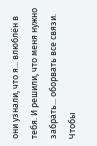они узнали, что я... влюблён в тебя. И решили, что меня нужно забрать... оборвать все связи. Чтобы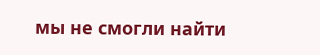мы не смогли найти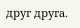друг друга.